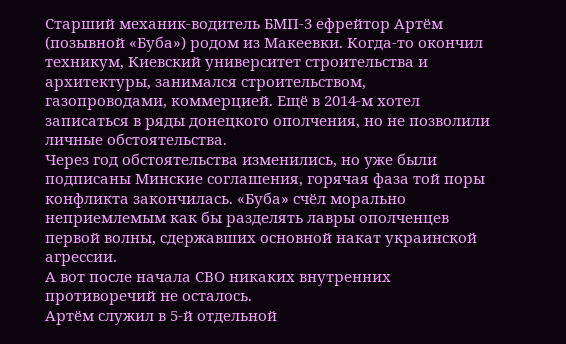Старший механик-водитель БМП-3 ефрейтор Артём (позывной «Буба») родом из Макеевки. Когда-то окончил техникум, Киевский университет строительства и архитектуры, занимался строительством, газопроводами, коммерцией. Ещё в 2014-м хотел записаться в ряды донецкого ополчения, но не позволили личные обстоятельства.
Через год обстоятельства изменились, но уже были подписаны Минские соглашения, горячая фаза той поры конфликта закончилась. «Буба» счёл морально неприемлемым как бы разделять лавры ополченцев первой волны, сдержавших основной накат украинской агрессии.
А вот после начала СВО никаких внутренних противоречий не осталось.
Артём служил в 5-й отдельной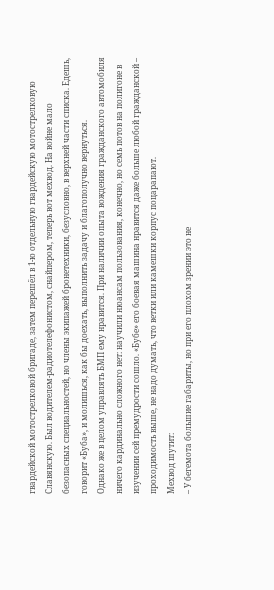гвардейской мотострелковой бригаде, затем перешёл в 1-ю отдельную гвардейскую мотострелковую Славянскую. Был водителем-радиотелефонистом, снайпером, теперь вот мехвод. На войне мало безопасных специальностей, но члены экипажей бронетехники, безусловно, в верхней части списка. Едешь, говорит «Буба», и молишься, как бы доехать, выполнить задачу и благополучно вернуться.
Однако же в целом управлять БМП ему нравится. При наличии опыта вождения гражданского автомобиля ничего кардинально сложного нет: научили нюансам пользования, конечно, но семь потов на полигоне в изучении сей премудрости сошло. «Бубе» его боевая машина нравится даже больше любой гражданской – проходимость выше, не надо думать, что ветки или камешки корпус поцарапают.
Мехвод шутит:
– У бегемота большие габариты, но при его плохом зрении это не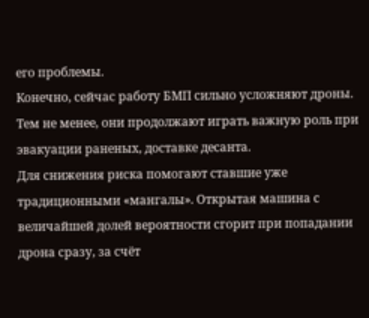его проблемы.
Конечно, сейчас работу БМП сильно усложняют дроны. Тем не менее, они продолжают играть важную роль при эвакуации раненых, доставке десанта.
Для снижения риска помогают ставшие уже традиционными «мангалы». Открытая машина с величайшей долей вероятности сгорит при попадании дрона сразу, за счёт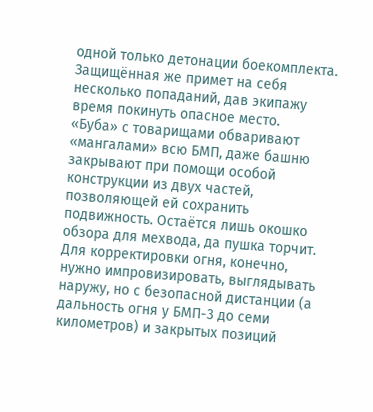одной только детонации боекомплекта. Защищённая же примет на себя несколько попаданий, дав экипажу время покинуть опасное место.
«Буба» с товарищами обваривают «мангалами» всю БМП, даже башню закрывают при помощи особой конструкции из двух частей, позволяющей ей сохранить подвижность. Остаётся лишь окошко обзора для мехвода, да пушка торчит.
Для корректировки огня, конечно, нужно импровизировать, выглядывать наружу, но с безопасной дистанции (а дальность огня у БМП-3 до семи километров) и закрытых позиций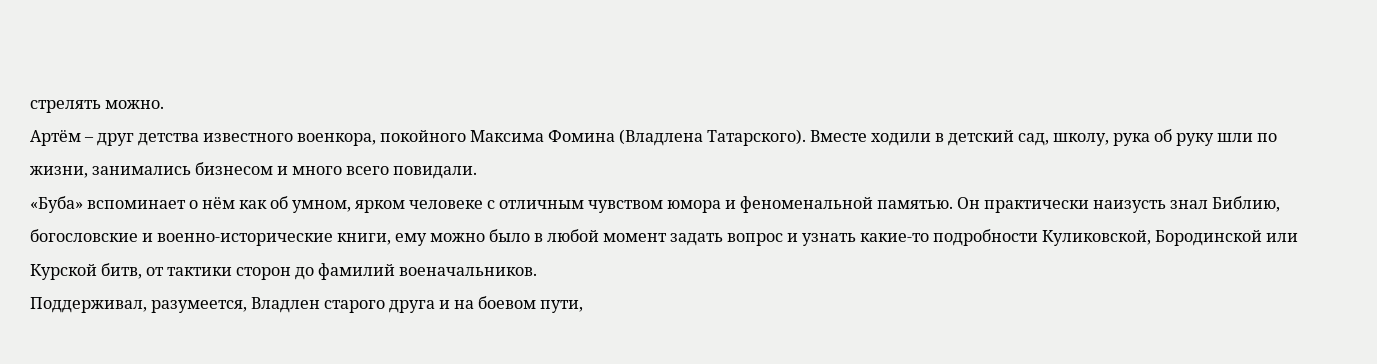стрелять можно.
Артём – друг детства известного военкора, покойного Максима Фомина (Владлена Татарского). Вместе ходили в детский сад, школу, рука об руку шли по жизни, занимались бизнесом и много всего повидали.
«Буба» вспоминает о нём как об умном, ярком человеке с отличным чувством юмора и феноменальной памятью. Он практически наизусть знал Библию, богословские и военно-исторические книги, ему можно было в любой момент задать вопрос и узнать какие-то подробности Куликовской, Бородинской или Курской битв, от тактики сторон до фамилий военачальников.
Поддерживал, разумеется, Владлен старого друга и на боевом пути,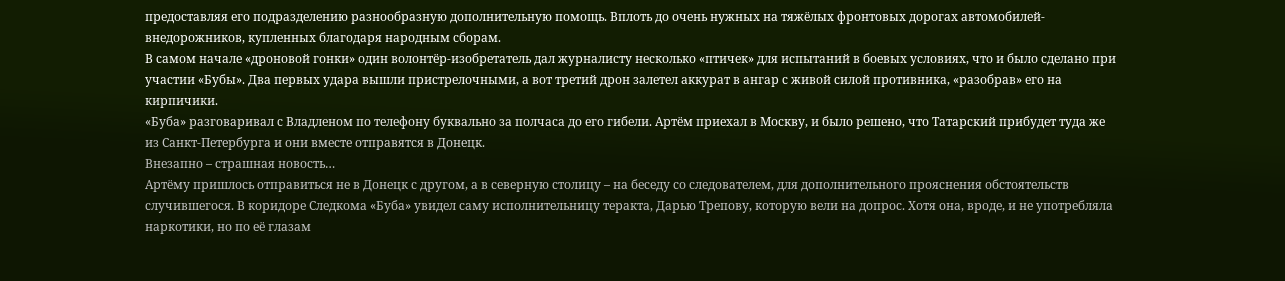предоставляя его подразделению разнообразную дополнительную помощь. Вплоть до очень нужных на тяжёлых фронтовых дорогах автомобилей-внедорожников, купленных благодаря народным сборам.
В самом начале «дроновой гонки» один волонтёр-изобретатель дал журналисту несколько «птичек» для испытаний в боевых условиях, что и было сделано при участии «Бубы». Два первых удара вышли пристрелочными, а вот третий дрон залетел аккурат в ангар с живой силой противника, «разобрав» его на кирпичики.
«Буба» разговаривал с Владленом по телефону буквально за полчаса до его гибели. Артём приехал в Москву, и было решено, что Татарский прибудет туда же из Санкт-Петербурга и они вместе отправятся в Донецк.
Внезапно – страшная новость…
Артёму пришлось отправиться не в Донецк с другом, а в северную столицу – на беседу со следователем, для дополнительного прояснения обстоятельств случившегося. В коридоре Следкома «Буба» увидел саму исполнительницу теракта, Дарью Трепову, которую вели на допрос. Хотя она, вроде, и не употребляла наркотики, но по её глазам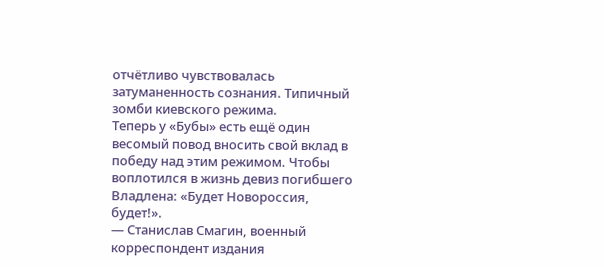отчётливо чувствовалась затуманенность сознания. Типичный зомби киевского режима.
Теперь у «Бубы» есть ещё один весомый повод вносить свой вклад в победу над этим режимом. Чтобы воплотился в жизнь девиз погибшего Владлена: «Будет Новороссия, будет!».
— Станислав Смагин, военный корреспондент издания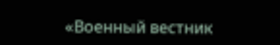«Военный вестник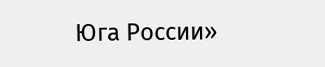Юга России»